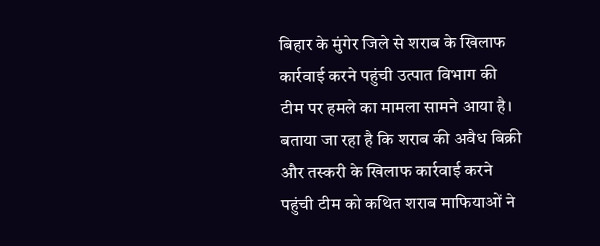बिहार के मुंगेर जिले से शराब के खिलाफ कार्रवाई करने पहुंची उत्पात विभाग की टीम पर हमले का मामला सामने आया है। बताया जा रहा है कि शराब की अवैध बिक्री और तस्करी के खिलाफ कार्रवाई करने पहुंची टीम को कथित शराब माफियाओं ने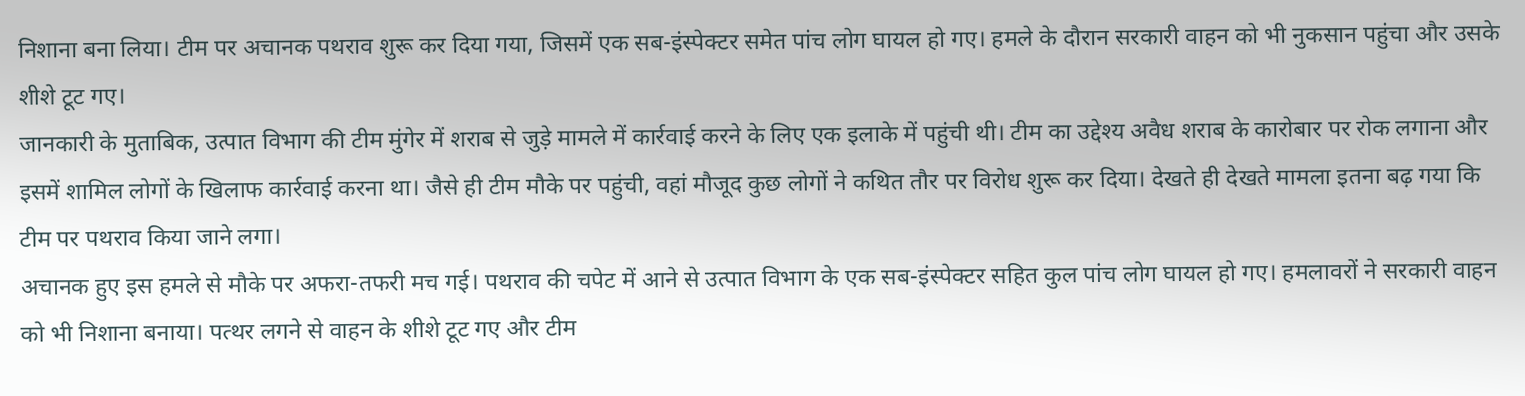निशाना बना लिया। टीम पर अचानक पथराव शुरू कर दिया गया, जिसमें एक सब-इंस्पेक्टर समेत पांच लोग घायल हो गए। हमले के दौरान सरकारी वाहन को भी नुकसान पहुंचा और उसके शीशे टूट गए।
जानकारी के मुताबिक, उत्पात विभाग की टीम मुंगेर में शराब से जुड़े मामले में कार्रवाई करने के लिए एक इलाके में पहुंची थी। टीम का उद्देश्य अवैध शराब के कारोबार पर रोक लगाना और इसमें शामिल लोगों के खिलाफ कार्रवाई करना था। जैसे ही टीम मौके पर पहुंची, वहां मौजूद कुछ लोगों ने कथित तौर पर विरोध शुरू कर दिया। देखते ही देखते मामला इतना बढ़ गया कि टीम पर पथराव किया जाने लगा।
अचानक हुए इस हमले से मौके पर अफरा-तफरी मच गई। पथराव की चपेट में आने से उत्पात विभाग के एक सब-इंस्पेक्टर सहित कुल पांच लोग घायल हो गए। हमलावरों ने सरकारी वाहन को भी निशाना बनाया। पत्थर लगने से वाहन के शीशे टूट गए और टीम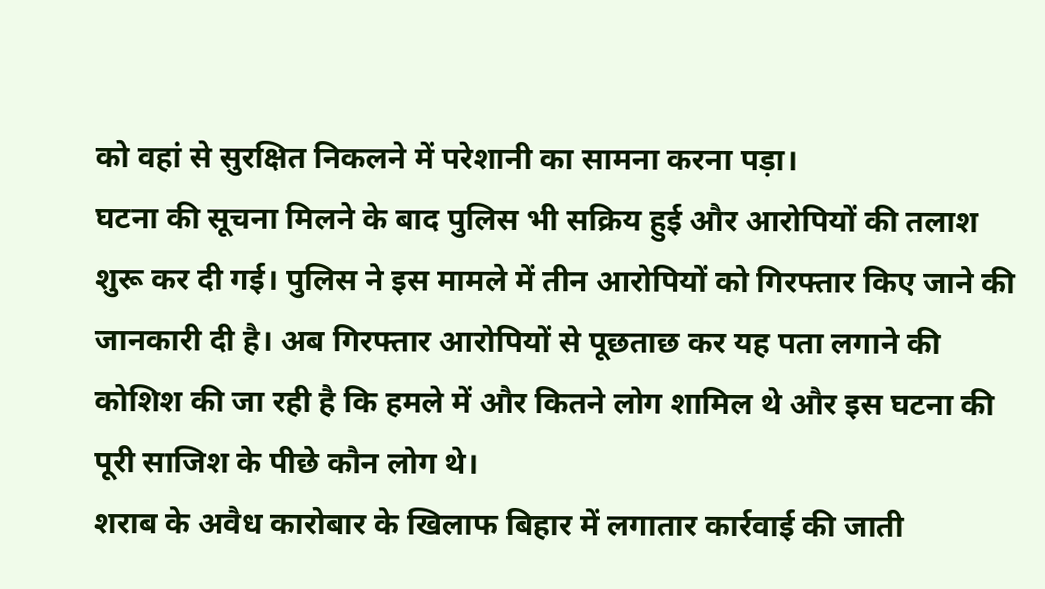को वहां से सुरक्षित निकलने में परेशानी का सामना करना पड़ा।
घटना की सूचना मिलने के बाद पुलिस भी सक्रिय हुई और आरोपियों की तलाश शुरू कर दी गई। पुलिस ने इस मामले में तीन आरोपियों को गिरफ्तार किए जाने की जानकारी दी है। अब गिरफ्तार आरोपियों से पूछताछ कर यह पता लगाने की कोशिश की जा रही है कि हमले में और कितने लोग शामिल थे और इस घटना की पूरी साजिश के पीछे कौन लोग थे।
शराब के अवैध कारोबार के खिलाफ बिहार में लगातार कार्रवाई की जाती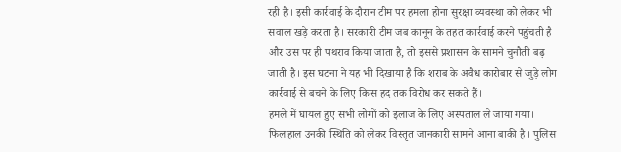रही है। इसी कार्रवाई के दौरान टीम पर हमला होना सुरक्षा व्यवस्था को लेकर भी सवाल खड़े करता है। सरकारी टीम जब कानून के तहत कार्रवाई करने पहुंचती है और उस पर ही पथराव किया जाता है, तो इससे प्रशासन के सामने चुनौती बढ़ जाती है। इस घटना ने यह भी दिखाया है कि शराब के अवैध कारोबार से जुड़े लोग कार्रवाई से बचने के लिए किस हद तक विरोध कर सकते हैं।
हमले में घायल हुए सभी लोगों को इलाज के लिए अस्पताल ले जाया गया। फिलहाल उनकी स्थिति को लेकर विस्तृत जानकारी सामने आना बाकी है। पुलिस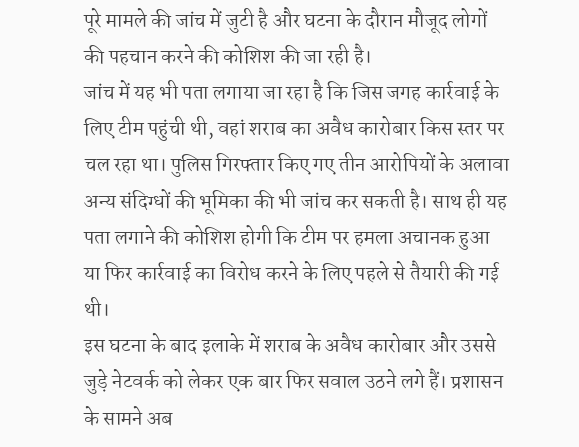पूरे मामले की जांच में जुटी है और घटना के दौरान मौजूद लोगों की पहचान करने की कोशिश की जा रही है।
जांच में यह भी पता लगाया जा रहा है कि जिस जगह कार्रवाई के लिए टीम पहुंची थी, वहां शराब का अवैध कारोबार किस स्तर पर चल रहा था। पुलिस गिरफ्तार किए गए तीन आरोपियों के अलावा अन्य संदिग्धों की भूमिका की भी जांच कर सकती है। साथ ही यह पता लगाने की कोशिश होगी कि टीम पर हमला अचानक हुआ या फिर कार्रवाई का विरोध करने के लिए पहले से तैयारी की गई थी।
इस घटना के बाद इलाके में शराब के अवैध कारोबार और उससे जुड़े नेटवर्क को लेकर एक बार फिर सवाल उठने लगे हैं। प्रशासन के सामने अब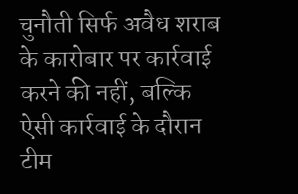चुनौती सिर्फ अवैध शराब के कारोबार पर कार्रवाई करने की नहीं, बल्कि ऐसी कार्रवाई के दौरान टीम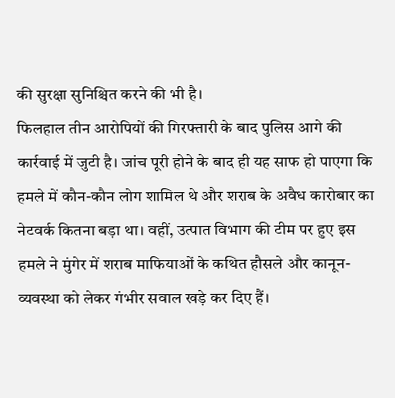की सुरक्षा सुनिश्चित करने की भी है।
फिलहाल तीन आरोपियों की गिरफ्तारी के बाद पुलिस आगे की कार्रवाई में जुटी है। जांच पूरी होने के बाद ही यह साफ हो पाएगा कि हमले में कौन-कौन लोग शामिल थे और शराब के अवैध कारोबार का नेटवर्क कितना बड़ा था। वहीं, उत्पात विभाग की टीम पर हुए इस हमले ने मुंगेर में शराब माफियाओं के कथित हौसले और कानून-व्यवस्था को लेकर गंभीर सवाल खड़े कर दिए हैं।